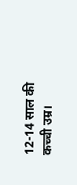12-14 साल की कच्ची उम्र।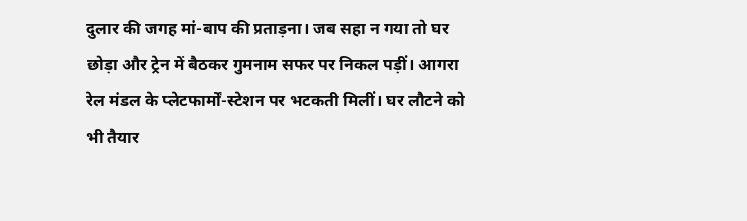दुलार की जगह मां-बाप की प्रताड़ना। जब सहा न गया तो घर छोड़ा और ट्रेन में बैठकर गुमनाम सफर पर निकल पड़ीं। आगरा रेल मंडल के प्लेटफार्मों-स्टेशन पर भटकती मिलीं। घर लौटने को भी तैयार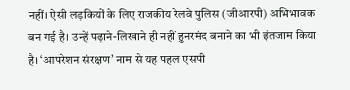नहीं। ऐसी लड़कियों के लिए राजकीय रेलवे पुलिस (जीआरपी) अभिभावक बन गई है। उन्हें पढ़ाने-लिखाने ही नहीं हुनरमंद बनाने का भी इंतजाम किया है। ‘आपरेशन संरक्षण’ नाम से यह पहल एसपी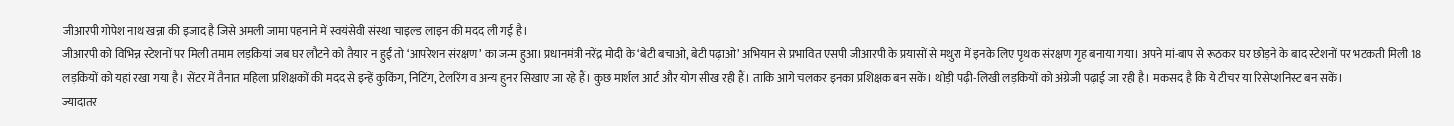जीआरपी गोपेश नाथ खन्ना की इजाद है जिसे अमली जामा पहनाने में स्वयंसेवी संस्था चाइल्ड लाइन की मदद ली गई है।
जीआरपी को विभिन्न स्टेशनों पर मिली तमाम लड़कियां जब घर लौटने को तैयार न हुईं तो ‘आपरेशन संरक्षण’ का जन्म हुआ। प्रधानमंत्री नरेंद्र मोदी के ‘बेटी बचाओ, बेटी पढ़ाओ’ अभियान से प्रभावित एसपी जीआरपी के प्रयासों से मथुरा में इनके लिए पृथक संरक्षण गृह बनाया गया। अपने मां-बाप से रूठकर घर छोड़ने के बाद स्टेशनों पर भटकती मिली 18 लड़कियों को यहां रखा गया है। सेंटर में तैनात महिला प्रशिक्षकों की मदद से इन्हें कुकिंग, निटिंग, टेलरिंग व अन्य हुनर सिखाए जा रहे हैं। कुछ मार्शल आर्ट और योग सीख रही हैं। ताकि आगे चलकर इनका प्रशिक्षक बन सकें। थोड़ी पढ़ी-लिखी लड़कियों को अंग्रेजी पढ़ाई जा रही है। मकसद है कि ये टीचर या रिसेप्शनिस्ट बन सकें।
ज्यादातर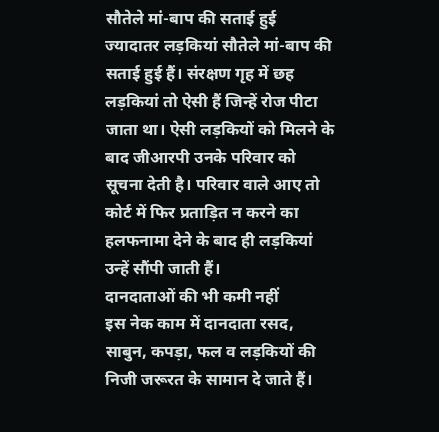सौतेले मां-बाप की सताई हुई
ज्यादातर लड़कियां सौतेले मां-बाप की सताई हुई हैं। संरक्षण गृह में छह लड़कियां तो ऐसी हैं जिन्हें रोज पीटा जाता था। ऐसी लड़कियों को मिलने के बाद जीआरपी उनके परिवार को सूचना देती है। परिवार वाले आए तो कोर्ट में फिर प्रताड़ित न करने का हलफनामा देने के बाद ही लड़कियां उन्हें सौंपी जाती हैं।
दानदाताओं की भी कमी नहीं
इस नेक काम में दानदाता रसद, साबुन, कपड़ा, फल व लड़कियों की निजी जरूरत के सामान दे जाते हैं।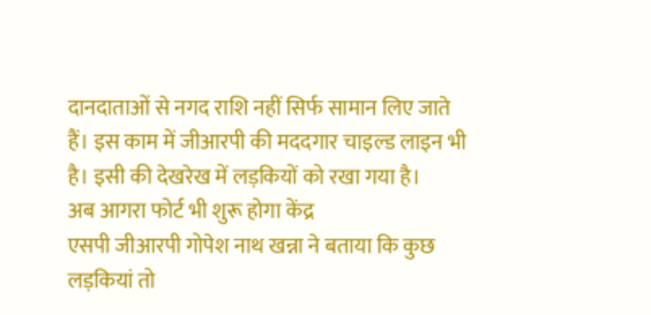दानदाताओं से नगद राशि नहीं सिर्फ सामान लिए जाते हैं। इस काम में जीआरपी की मददगार चाइल्ड लाइन भी है। इसी की देखरेख में लड़कियों को रखा गया है।
अब आगरा फोर्ट भी शुरू होगा केंद्र
एसपी जीआरपी गोपेश नाथ खन्ना ने बताया कि कुछ लड़कियां तो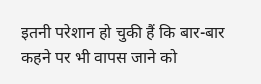इतनी परेशान हो चुकी हैं कि बार-बार कहने पर भी वापस जाने को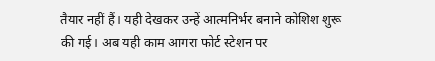तैयार नहीं हैं। यही देखकर उन्हें आत्मनिर्भर बनाने कोशिश शुरू की गई। अब यही काम आगरा फोर्ट स्टेशन पर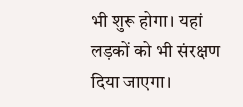भी शुरू होगा। यहां लड़कों को भी संरक्षण दिया जाएगा।